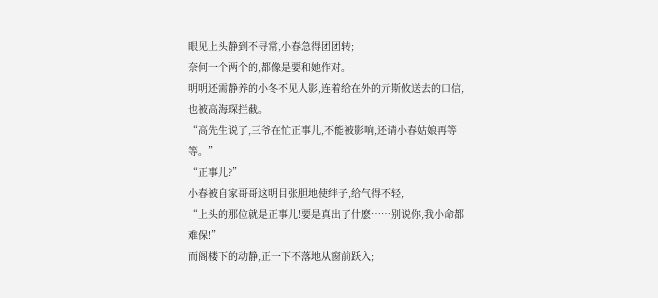眼见上头静到不寻常,小春急得团团转;
奈何一个两个的,都像是要和她作对。
明明还需静养的小冬不见人影,连着给在外的亓斯攸送去的口信,也被高海琛拦截。
“高先生说了,三爷在忙正事儿,不能被影响,还请小春姑娘再等等。”
“正事儿?”
小春被自家哥哥这明目张胆地使绊子,给气得不轻,
“上头的那位就是正事儿!要是真出了什麽……别说你,我小命都难保!”
而阁楼下的动静,正一下不落地从窗前跃入;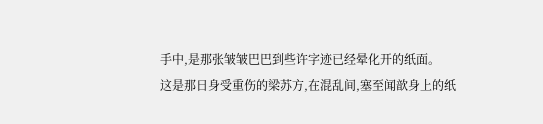手中,是那张皱皱巴巴到些许字迹已经晕化开的纸面。
这是那日身受重伤的梁苏方,在混乱间,塞至闻歆身上的纸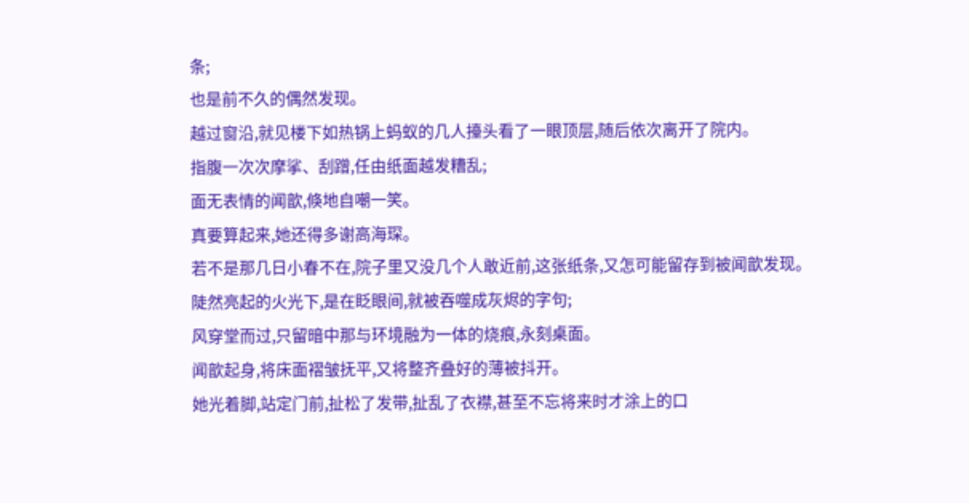条;
也是前不久的偶然发现。
越过窗沿,就见楼下如热锅上蚂蚁的几人擡头看了一眼顶层,随后依次离开了院内。
指腹一次次摩挲、刮蹭,任由纸面越发糟乱;
面无表情的闻歆,倏地自嘲一笑。
真要算起来,她还得多谢高海琛。
若不是那几日小春不在,院子里又没几个人敢近前,这张纸条,又怎可能留存到被闻歆发现。
陡然亮起的火光下,是在眨眼间,就被吞噬成灰烬的字句;
风穿堂而过,只留暗中那与环境融为一体的烧痕,永刻桌面。
闻歆起身,将床面褶皱抚平,又将整齐叠好的薄被抖开。
她光着脚,站定门前,扯松了发带,扯乱了衣襟,甚至不忘将来时才涂上的口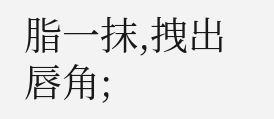脂一抹,拽出唇角;